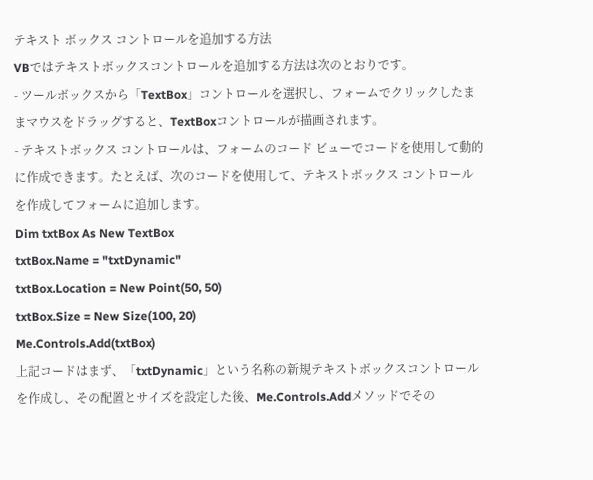テキスト ボックス コントロールを追加する方法
VBではテキストボックスコントロールを追加する方法は次のとおりです。
- ツールボックスから「TextBox」コントロールを選択し、フォームでクリックしたままマウスをドラッグすると、TextBoxコントロールが描画されます。
- テキストボックス コントロールは、フォームのコード ビューでコードを使用して動的に作成できます。たとえば、次のコードを使用して、テキストボックス コントロールを作成してフォームに追加します。
Dim txtBox As New TextBox
txtBox.Name = "txtDynamic"
txtBox.Location = New Point(50, 50)
txtBox.Size = New Size(100, 20)
Me.Controls.Add(txtBox)
上記コードはまず、「txtDynamic」という名称の新規テキストボックスコントロールを作成し、その配置とサイズを設定した後、Me.Controls.Addメソッドでその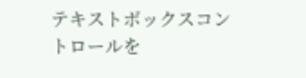テキストボックスコントロールを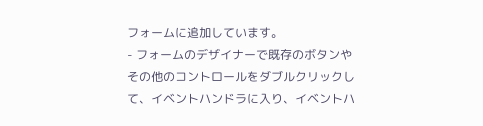フォームに追加しています。
- フォームのデザイナーで既存のボタンやその他のコントロールをダブルクリックして、イベントハンドラに入り、イベントハ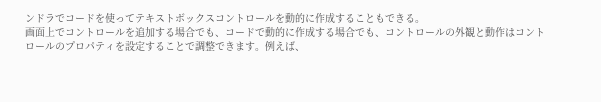ンドラでコードを使ってテキストボックスコントロールを動的に作成することもできる。
画面上でコントロールを追加する場合でも、コードで動的に作成する場合でも、コントロールの外観と動作はコントロールのプロパティを設定することで調整できます。例えば、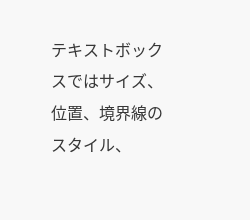テキストボックスではサイズ、位置、境界線のスタイル、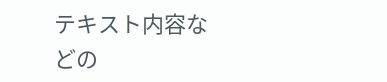テキスト内容などの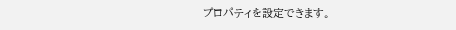プロパティを設定できます。